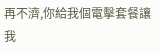再不濟,你給我個電擊套餐讓我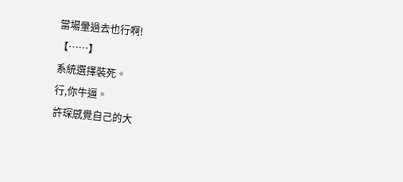當場暈過去也行啊!
【……】
系統選擇裝死。
行,你牛逼。
許琛感覺自己的大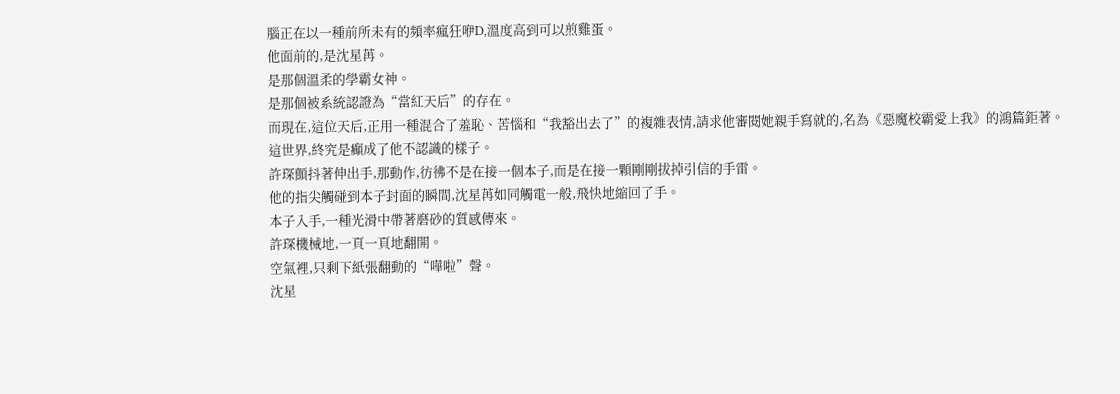腦正在以一種前所未有的頻率瘋狂咿D,溫度高到可以煎雞蛋。
他面前的,是沈星苒。
是那個溫柔的學霸女神。
是那個被系統認證為“當紅天后”的存在。
而現在,這位天后,正用一種混合了羞恥、苦惱和“我豁出去了”的複雜表情,請求他審閱她親手寫就的,名為《惡魔校霸愛上我》的鴻篇鉅著。
這世界,終究是癲成了他不認識的樣子。
許琛顫抖著伸出手,那動作,彷彿不是在接一個本子,而是在接一顆剛剛拔掉引信的手雷。
他的指尖觸碰到本子封面的瞬間,沈星苒如同觸電一般,飛快地縮回了手。
本子入手,一種光滑中帶著磨砂的質感傳來。
許琛機械地,一頁一頁地翻開。
空氣裡,只剩下紙張翻動的“嘩啦”聲。
沈星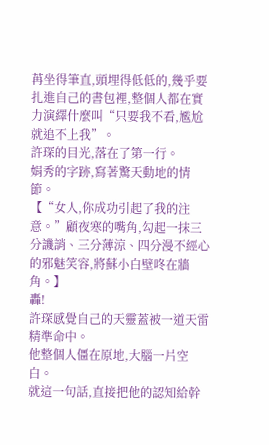苒坐得筆直,頭埋得低低的,幾乎要扎進自己的書包裡,整個人都在實力演繹什麼叫“只要我不看,尷尬就追不上我”。
許琛的目光,落在了第一行。
娟秀的字跡,寫著驚天動地的情節。
【“女人,你成功引起了我的注意。”顧夜寒的嘴角,勾起一抹三分譏誚、三分薄涼、四分漫不經心的邪魅笑容,將蘇小白壁咚在牆角。】
轟!
許琛感覺自己的天靈蓋被一道天雷精準命中。
他整個人僵在原地,大腦一片空白。
就這一句話,直接把他的認知給幹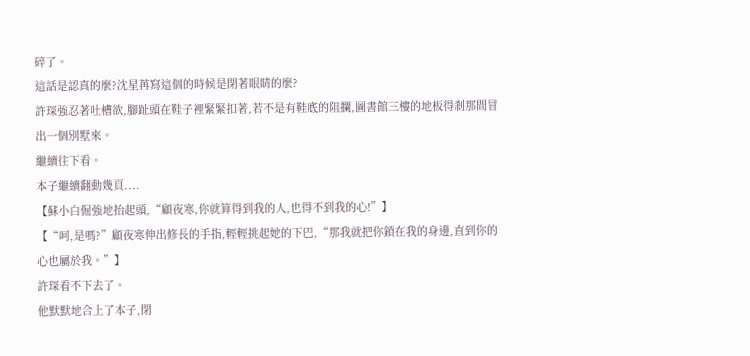碎了。
這話是認真的麼?沈星苒寫這個的時候是閉著眼睛的麼?
許琛強忍著吐槽欲,腳趾頭在鞋子裡緊緊扣著,若不是有鞋底的阻攔,圖書館三樓的地板得剎那間冒出一個別墅來。
繼續往下看。
本子繼續翻動幾頁....
【蘇小白倔強地抬起頭,“顧夜寒,你就算得到我的人,也得不到我的心!”】
【“呵,是嗎?”顧夜寒伸出修長的手指,輕輕挑起她的下巴,“那我就把你鎖在我的身邊,直到你的心也屬於我。”】
許琛看不下去了。
他默默地合上了本子,閉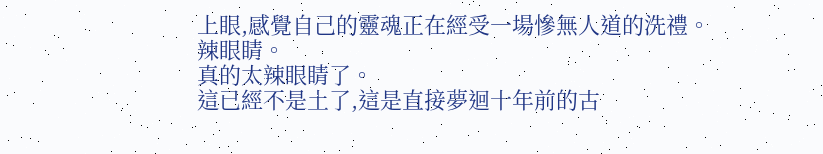上眼,感覺自己的靈魂正在經受一場慘無人道的洗禮。
辣眼睛。
真的太辣眼睛了。
這已經不是土了,這是直接夢迴十年前的古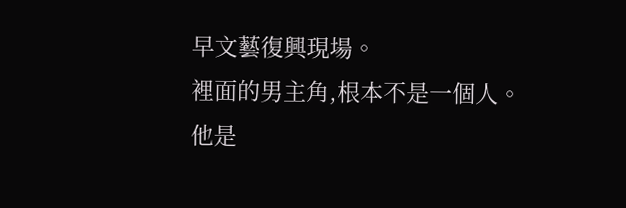早文藝復興現場。
裡面的男主角,根本不是一個人。
他是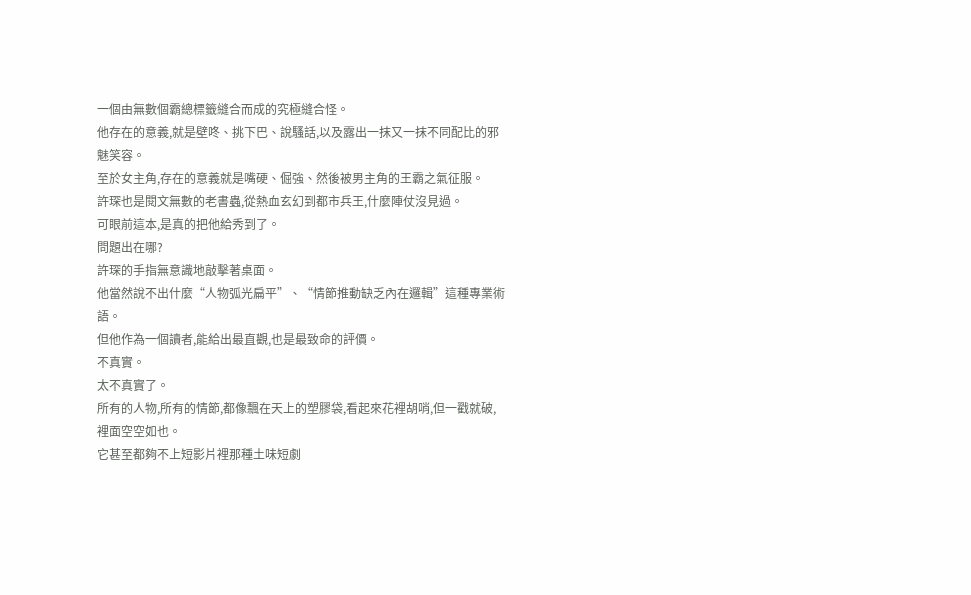一個由無數個霸總標籤縫合而成的究極縫合怪。
他存在的意義,就是壁咚、挑下巴、說騷話,以及露出一抹又一抹不同配比的邪魅笑容。
至於女主角,存在的意義就是嘴硬、倔強、然後被男主角的王霸之氣征服。
許琛也是閱文無數的老書蟲,從熱血玄幻到都市兵王,什麼陣仗沒見過。
可眼前這本,是真的把他給秀到了。
問題出在哪?
許琛的手指無意識地敲擊著桌面。
他當然說不出什麼“人物弧光扁平”、“情節推動缺乏內在邏輯”這種專業術語。
但他作為一個讀者,能給出最直觀,也是最致命的評價。
不真實。
太不真實了。
所有的人物,所有的情節,都像飄在天上的塑膠袋,看起來花裡胡哨,但一戳就破,裡面空空如也。
它甚至都夠不上短影片裡那種土味短劇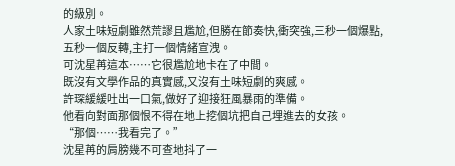的級別。
人家土味短劇雖然荒謬且尷尬,但勝在節奏快,衝突強,三秒一個爆點,五秒一個反轉,主打一個情緒宣洩。
可沈星苒這本……它很尷尬地卡在了中間。
既沒有文學作品的真實感,又沒有土味短劇的爽感。
許琛緩緩吐出一口氣,做好了迎接狂風暴雨的準備。
他看向對面那個恨不得在地上挖個坑把自己埋進去的女孩。
“那個……我看完了。”
沈星苒的肩膀幾不可查地抖了一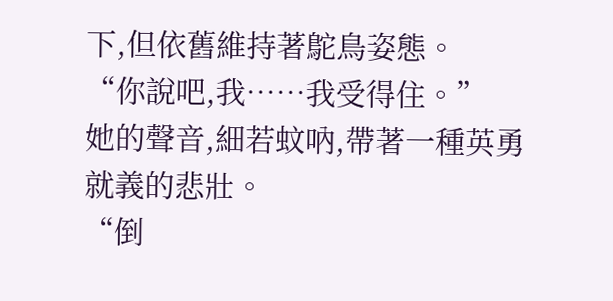下,但依舊維持著鴕鳥姿態。
“你說吧,我……我受得住。”
她的聲音,細若蚊吶,帶著一種英勇就義的悲壯。
“倒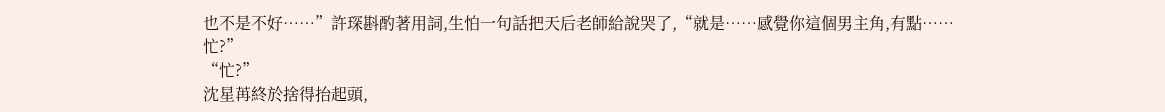也不是不好……”許琛斟酌著用詞,生怕一句話把天后老師給說哭了,“就是……感覺你這個男主角,有點……忙?”
“忙?”
沈星苒終於捨得抬起頭,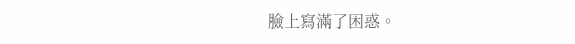臉上寫滿了困惑。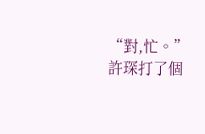“對,忙。”許琛打了個